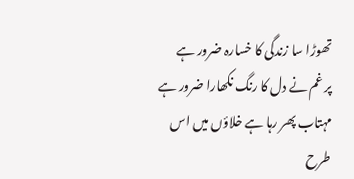تھوڑا سا زندگی کا خسارہ ضرور ہے
پر غم نے دل کا رنگ نکھارا ضرور ہے
مہتاب پھر رہا ہے خلاؤں میں اس طرح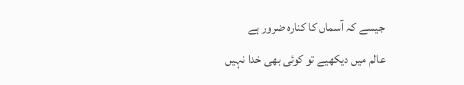جیسے کہ آسماں کا کنارہ ضرور ہے
عالم میں دیکھیے تو کوئی بھی خدا نہیں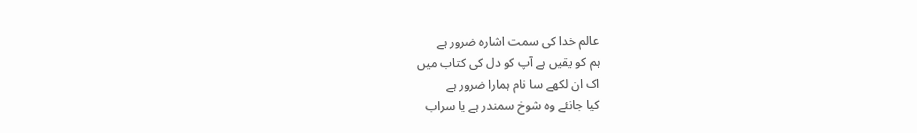عالم خدا کی سمت اشارہ ضرور ہے
ہم کو یقیں ہے آپ کو دل کی کتاب میں
اک ان لکھے سا نام ہمارا ضرور ہے
کیا جانئے وہ شوخ سمندر ہے یا سراب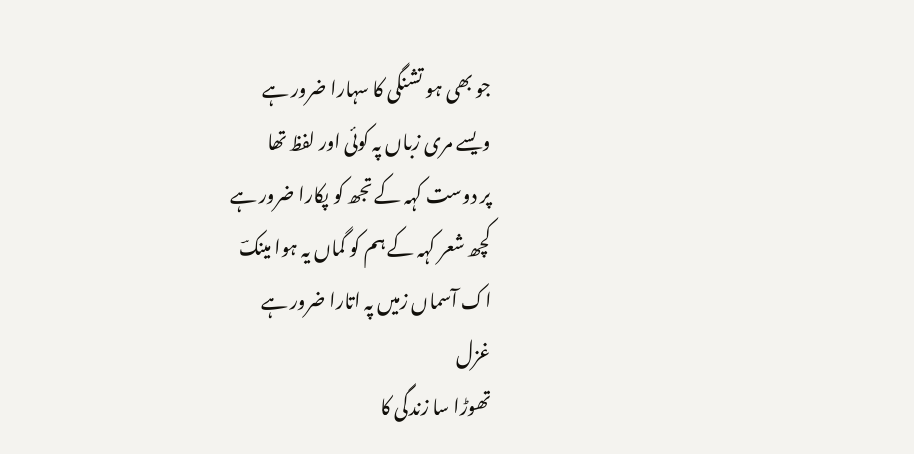جو بھی ہو تشنگی کا سہارا ضرور ہے
ویسے مری زباں پہ کوئی اور لفظ تھا
پر دوست کہہ کے تجھ کو پکارا ضرور ہے
کچھ شعر کہہ کے ہم کو گماں یہ ہوا مینکؔ
اک آسماں زمیں پہ اتارا ضرور ہے
غزل
تھوڑا سا زندگی کا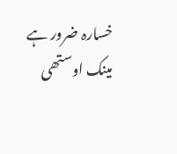خسارہ ضرور ہے
مینک اوستھی